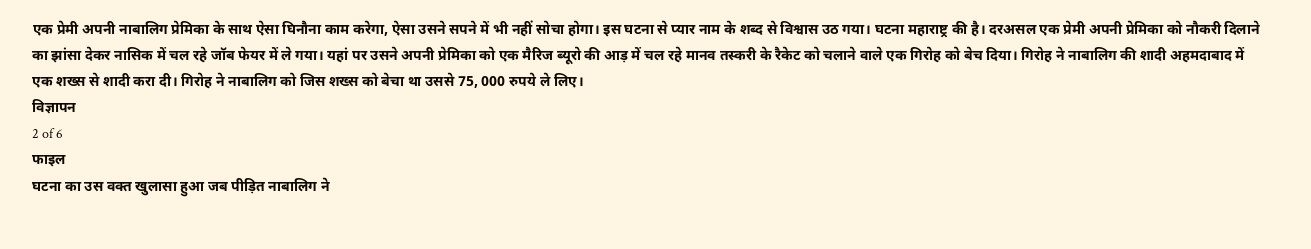एक प्रेमी अपनी नाबालिग प्रेमिका के साथ ऐसा घिनौना काम करेगा, ऐसा उसने सपने में भी नहीं सोचा होगा। इस घटना से प्यार नाम के शब्द से विश्वास उठ गया। घटना महाराष्ट्र की है। दरअसल एक प्रेमी अपनी प्रेमिका को नौकरी दिलाने का झांसा देकर नासिक में चल रहे जॉब फेयर में ले गया। यहां पर उसने अपनी प्रेमिका को एक मैरिज ब्यूरो की आड़ में चल रहे मानव तस्करी के रैकेट को चलाने वाले एक गिरोह को बेच दिया। गिरोह ने नाबालिग की शादी अहमदाबाद में एक शख्स से शादी करा दी। गिरोह ने नाबालिग को जिस शख्स को बेचा था उससे 75, 000 रुपये ले लिए।
विज्ञापन
2 of 6
फाइल
घटना का उस वक्त खुलासा हुआ जब पीड़ित नाबालिग ने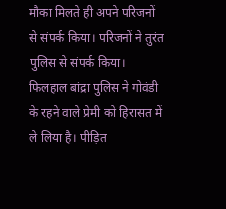मौका मिलते ही अपने परिजनों से संपर्क किया। परिजनों ने तुरंत पुलिस से संपर्क किया। फिलहाल बांद्रा पुलिस ने गोवंडी के रहने वाले प्रेमी को हिरासत में ले लिया है। पीड़ित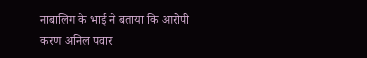नाबालिग के भाई ने बताया कि आरोपी करण अनिल पवार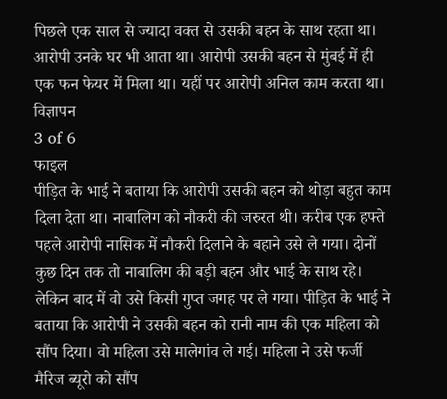पिछले एक साल से ज्यादा वक्त से उसकी बहन के साथ रहता था। आरोपी उनके घर भी आता था। आरोपी उसकी बहन से मुंबई में ही एक फन फेयर में मिला था। यहीं पर आरोपी अनिल काम करता था।
विज्ञापन
3 of 6
फाइल
पीड़ित के भाई ने बताया कि आरोपी उसकी बहन को थोड़ा बहुत काम दिला देता था। नाबालिग को नौकरी की जरुरत थी। करीब एक हफ्ते पहले आरोपी नासिक में नौकरी दिलाने के बहाने उसे ले गया। दोनों कुछ दिन तक तो नाबालिग की बड़ी बहन और भाई के साथ रहे। लेकिन बाद में वो उसे किसी गुप्त जगह पर ले गया। पीड़ित के भाई ने बताया कि आरोपी ने उसकी बहन को रानी नाम की एक महिला को सौंप दिया। वो महिला उसे मालेगांव ले गई। महिला ने उसे फर्जी मैरिज ब्यूरो को सौंप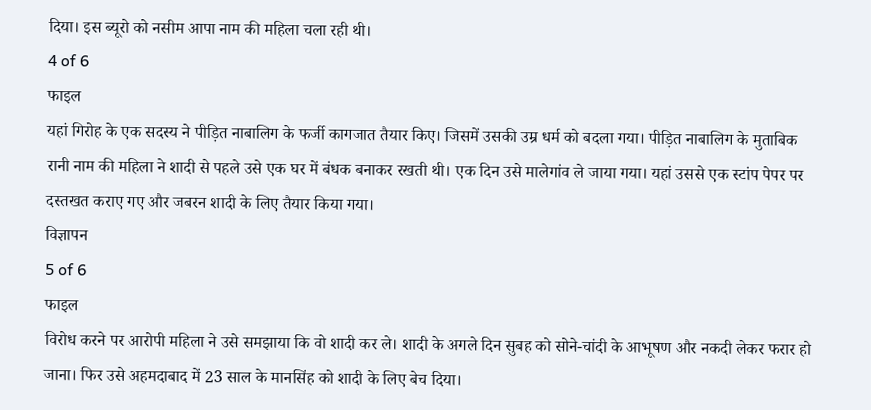दिया। इस ब्यूरो को नसीम आपा नाम की महिला चला रही थी।
4 of 6
फाइल
यहां गिरोह के एक सदस्य ने पीड़ित नाबालिग के फर्जी कागजात तैयार किए। जिसमें उसकी उम्र धर्म को बदला गया। पीड़ित नाबालिग के मुताबिक रानी नाम की महिला ने शादी से पहले उसे एक घर में बंधक बनाकर रखती थी। एक दिन उसे मालेगांव ले जाया गया। यहां उससे एक स्टांप पेपर पर दस्तखत कराए गए और जबरन शादी के लिए तैयार किया गया।
विज्ञापन
5 of 6
फाइल
विरोध करने पर आरोपी महिला ने उसे समझाया कि वो शादी कर ले। शादी के अगले दिन सुबह को सोने-चांदी के आभूषण और नकदी लेकर फरार हो जाना। फिर उसे अहमदाबाद में 23 साल के मानसिंह को शादी के लिए बेच दिया।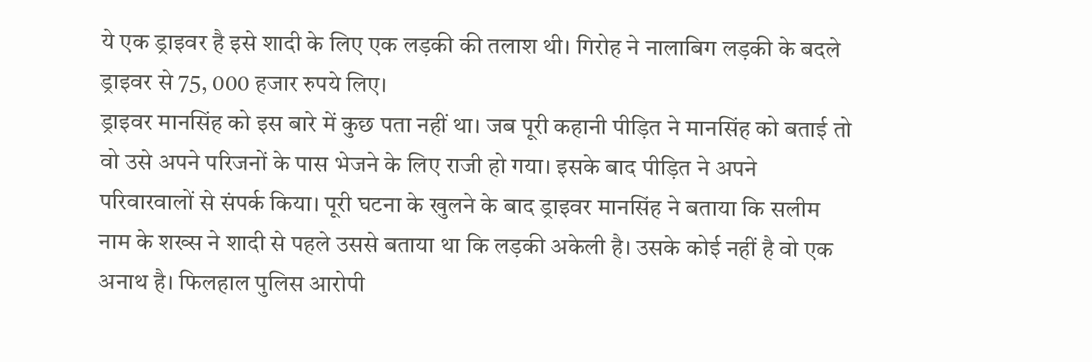ये एक ड्राइवर है इसे शादी के लिए एक लड़की की तलाश थी। गिरोह ने नालाबिग लड़की के बदले ड्राइवर से 75, 000 हजार रुपये लिए।
ड्राइवर मानसिंह को इस बारे में कुछ पता नहीं था। जब पूरी कहानी पीड़ित ने मानसिंह को बताई तो वो उसे अपने परिजनों के पास भेजने के लिए राजी हो गया। इसके बाद पीड़ित ने अपने परिवारवालों से संपर्क किया। पूरी घटना के खुलने के बाद ड्राइवर मानसिंह ने बताया कि सलीम नाम के शख्स ने शादी से पहले उससे बताया था कि लड़की अकेली है। उसके कोई नहीं है वो एक अनाथ है। फिलहाल पुलिस आरोपी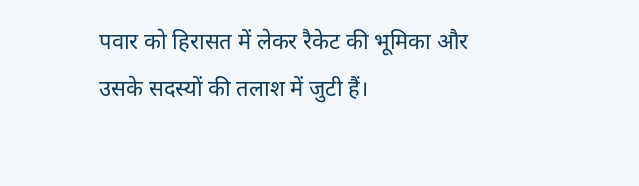पवार को हिरासत में लेकर रैकेट की भूमिका और उसके सदस्यों की तलाश में जुटी हैं।